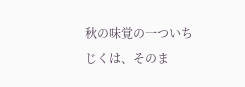秋の味覚の一ついちじくは、そのま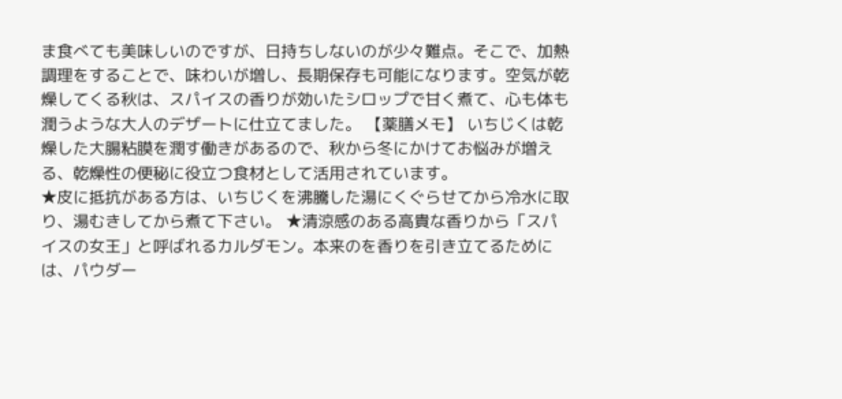ま食べても美味しいのですが、日持ちしないのが少々難点。そこで、加熱調理をすることで、味わいが増し、長期保存も可能になります。空気が乾燥してくる秋は、スパイスの香りが効いたシロップで甘く煮て、心も体も潤うような大人のデザートに仕立てました。 【薬膳メモ】 いちじくは乾燥した大腸粘膜を潤す働きがあるので、秋から冬にかけてお悩みが増える、乾燥性の便秘に役立つ食材として活用されています。
★皮に抵抗がある方は、いちじくを沸騰した湯にくぐらせてから冷水に取り、湯むきしてから煮て下さい。 ★清涼感のある高貴な香りから「スパイスの女王」と呼ばれるカルダモン。本来のを香りを引き立てるためには、パウダー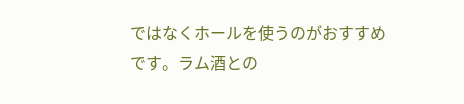ではなくホールを使うのがおすすめです。ラム酒との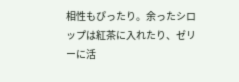相性もぴったり。余ったシロップは紅茶に入れたり、ゼリーに活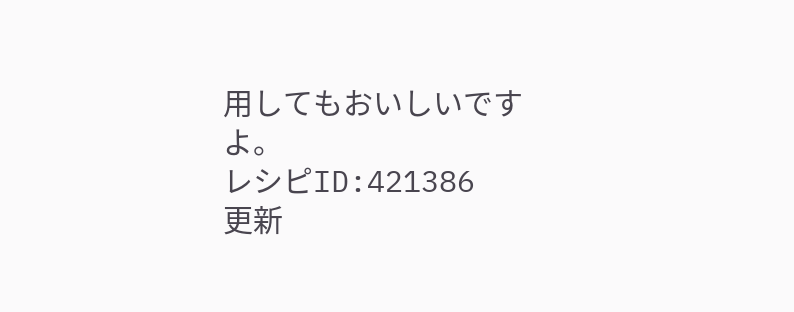用してもおいしいですよ。
レシピID:421386
更新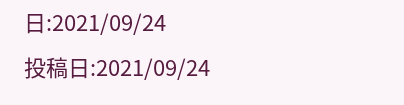日:2021/09/24
投稿日:2021/09/24